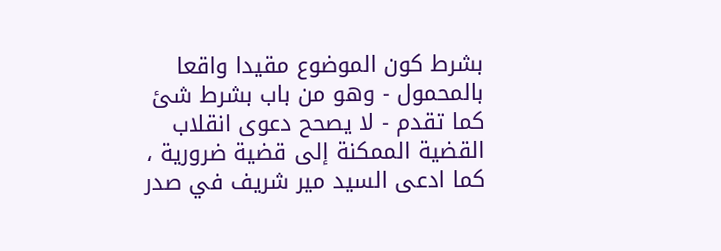بشرط كون الموضوع مقيدا واقعا بالمحمول - وهو من باب بشرط شئ كما تقدم - لا يصحح دعوى انقلاب القضية الممكنة إلى قضية ضرورية ، كما ادعى السيد مير شريف في صدر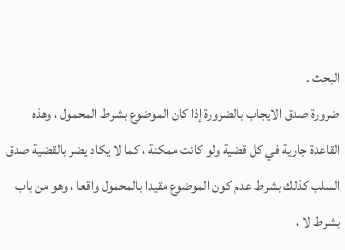البحث .
ضرورة صدق الايجاب بالضرورة إذا كان الموضوع بشرط المحمول ، وهذه القاعدة جارية في كل قضية ولو كانت ممكنة ، كما لا يكاد يضر بالقضية صدق السلب كذلك بشرط عدم كون الموضوع مقيدا بالمحمول واقعا ، وهو من باب بشرط لا ،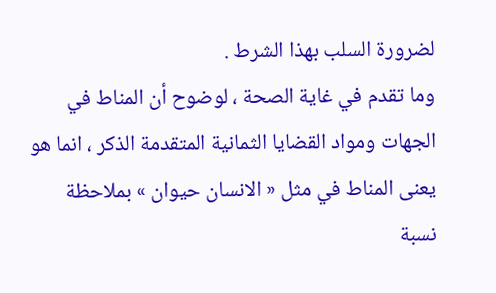لضرورة السلب بهذا الشرط .
وما تقدم في غاية الصحة ، لوضوح أن المناط في الجهات ومواد القضايا الثمانية المتقدمة الذكر ، انما هو يعنى المناط في مثل « الانسان حيوان » بملاحظة نسبة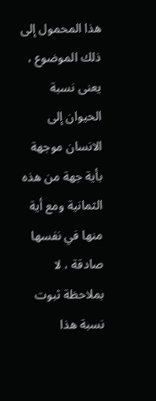هذا المحمول إلى ذلك الموضوع ، يعنى نسبة الحيوان إلى الانسان موجهة بأية جهة من هذه الثمانية ومع أية منها في نفسها صادقة ، لا بملاحظة ثبوت نسبة هذا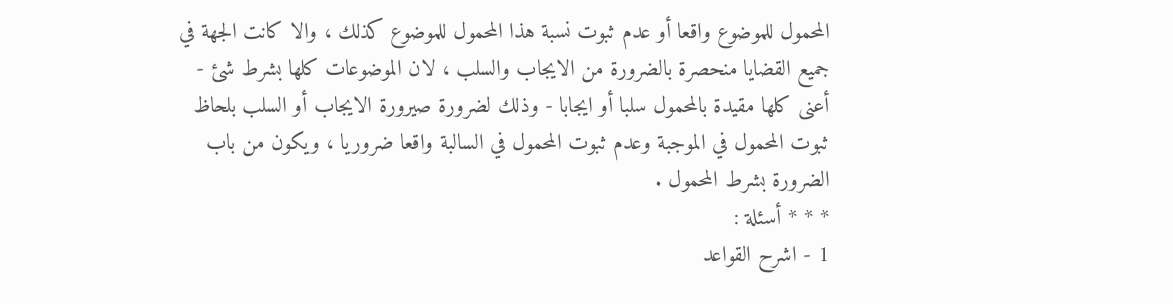المحمول للموضوع واقعا أو عدم ثبوت نسبة هذا المحمول للموضوع كذلك ، والا كانت الجهة في جميع القضايا منحصرة بالضرورة من الايجاب والسلب ، لان الموضوعات كلها بشرط شئ - أعنى كلها مقيدة بالمحمول سلبا أو ايجابا - وذلك لضرورة صيرورة الايجاب أو السلب بلحاظ ثبوت المحمول في الموجبة وعدم ثبوت المحمول في السالبة واقعا ضروريا ، ويكون من باب الضرورة بشرط المحمول .
* * * أسئلة :
1 - اشرح القواعد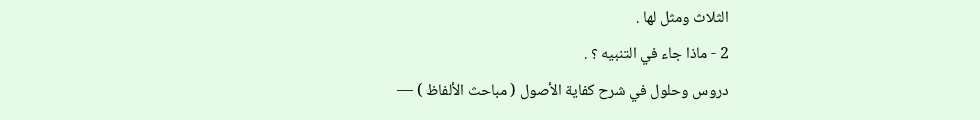الثلاث ومثل لها .
2 - ماذا جاء في التنبيه ؟ .
دروس وحلول في شرح كفاية الأصول ( مباحث الألفاظ ) —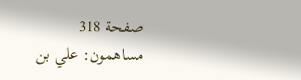صفحة 318
مساهمون: علي بن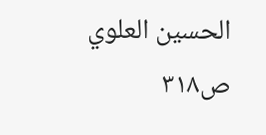الحسين العلوي
ص٣١٨